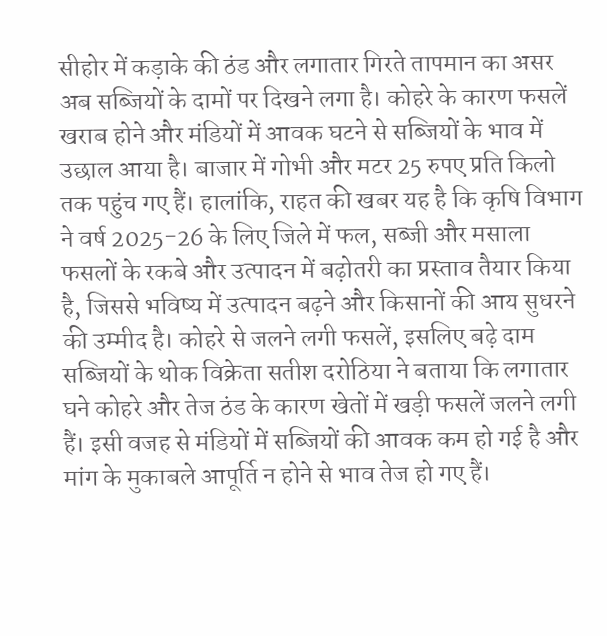सीहोर में कड़ाके की ठंड और लगातार गिरते तापमान का असर अब सब्जियों के दामों पर दिखने लगा है। कोहरे के कारण फसलें खराब होने और मंडियों में आवक घटने से सब्जियों के भाव में उछाल आया है। बाजार में गोभी और मटर 25 रुपए प्रति किलो तक पहुंच गए हैं। हालांकि, राहत की खबर यह है कि कृषि विभाग ने वर्ष 2025-26 के लिए जिले में फल, सब्जी और मसाला फसलों के रकबे और उत्पादन में बढ़ोतरी का प्रस्ताव तैयार किया है, जिससे भविष्य में उत्पादन बढ़ने और किसानों की आय सुधरने की उम्मीद है। कोहरे से जलने लगी फसलें, इसलिए बढ़े दाम सब्जियों के थोक विक्रेता सतीश दरोठिया ने बताया कि लगातार घने कोहरे और तेज ठंड के कारण खेतों में खड़ी फसलें जलने लगी हैं। इसी वजह से मंडियों में सब्जियों की आवक कम हो गई है और मांग के मुकाबले आपूर्ति न होने से भाव तेज हो गए हैं।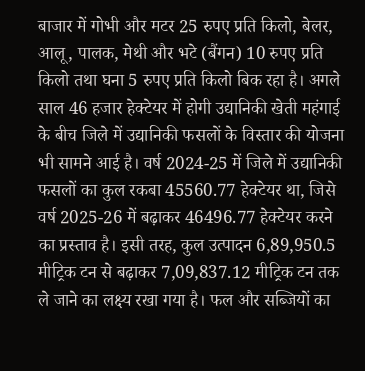बाजार में गोभी और मटर 25 रुपए प्रति किलो, बेलर, आलू, पालक, मेथी और भटे (बैंगन) 10 रुपए प्रति किलो तथा घना 5 रुपए प्रति किलो बिक रहा है। अगले साल 46 हजार हेक्टेयर में होगी उद्यानिकी खेती महंगाई के बीच जिले में उद्यानिकी फसलों के विस्तार की योजना भी सामने आई है। वर्ष 2024-25 में जिले में उद्यानिकी फसलों का कुल रकबा 45560.77 हेक्टेयर था, जिसे वर्ष 2025-26 में बढ़ाकर 46496.77 हेक्टेयर करने का प्रस्ताव है। इसी तरह, कुल उत्पादन 6,89,950.5 मीट्रिक टन से बढ़ाकर 7,09,837.12 मीट्रिक टन तक ले जाने का लक्ष्य रखा गया है। फल और सब्जियों का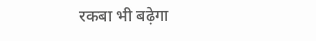रकबा भी बढ़ेगा